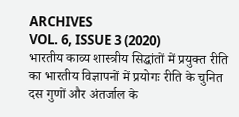ARCHIVES
VOL. 6, ISSUE 3 (2020)
भारतीय काव्य शास्त्रीय सिद्धांतों में प्रयुक्त रीति का भारतीय विज्ञापनों में प्रयोगः रीति के चुनित दस गुणों और अंतर्जाल के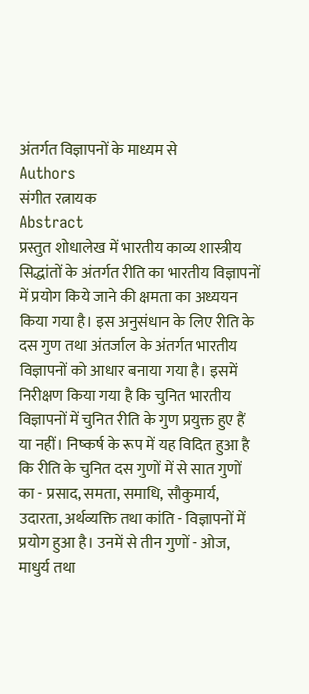अंतर्गत विज्ञापनों के माध्यम से
Authors
संगीत रत्नायक
Abstract
प्रस्तुत शोधालेख में भारतीय काव्य शास्त्रीय सिद्धांतों के अंतर्गत रीति का भारतीय विज्ञापनों में प्रयोग किये जाने की क्षमता का अध्ययन किया गया है। इस अनुसंधान के लिए रीति के दस गुण तथा अंतर्जाल के अंतर्गत भारतीय विज्ञापनों को आधार बनाया गया है। इसमें निरीक्षण किया गया है कि चुनित भारतीय विज्ञापनों में चुनित रीति के गुण प्रयुक्त हुए हैं या नहीं। निष्कर्ष के रूप में यह विदित हुआ है कि रीति के चुनित दस गुणों में से सात गुणों का - प्रसाद, समता, समाधि, सौकुमार्य, उदारता, अर्थव्यक्ति तथा कांति - विज्ञापनों में प्रयोग हुआ है। उनमें से तीन गुणों - ओज, माधुर्य तथा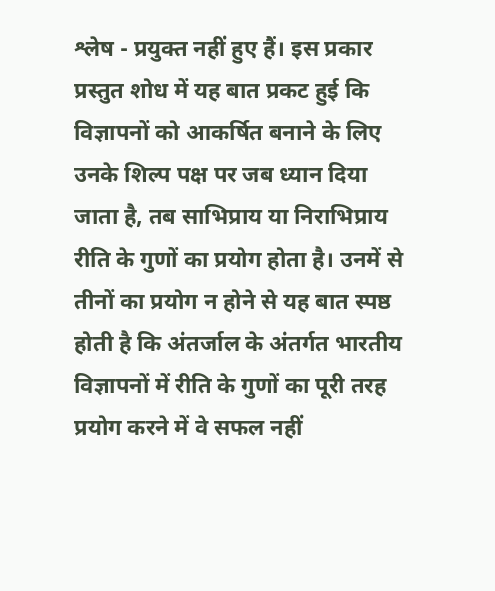श्लेष - प्रयुक्त नहीं हुए हैं। इस प्रकार प्रस्तुत शोध में यह बात प्रकट हुई कि विज्ञापनों को आकर्षित बनाने के लिए उनके शिल्प पक्ष पर जब ध्यान दिया जाता है, तब साभिप्राय या निराभिप्राय रीति के गुणों का प्रयोग होता है। उनमें से तीनों का प्रयोग न होने से यह बात स्पष्ठ होती है कि अंतर्जाल के अंतर्गत भारतीय विज्ञापनों में रीति के गुणों का पूरी तरह प्रयोग करने में वे सफल नहीं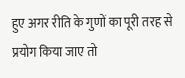हुए अगर रीति के गुणों का पूरी तरह से प्रयोग किया जाए तो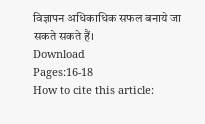विज्ञापन अधिकाधिक सफल बनाये जा सकते सकते हैं।
Download
Pages:16-18
How to cite this article: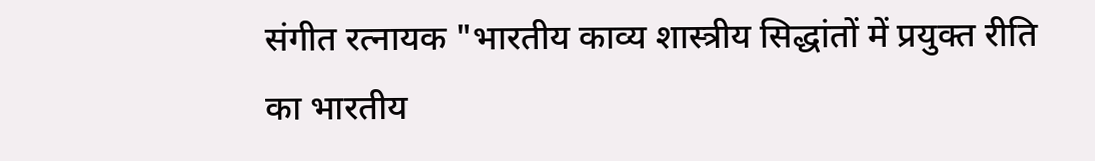संगीत रत्नायक "भारतीय काव्य शास्त्रीय सिद्धांतों में प्रयुक्त रीति का भारतीय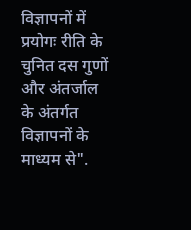विज्ञापनों में प्रयोगः रीति के चुनित दस गुणों और अंतर्जाल के अंतर्गत विज्ञापनों के माध्यम से".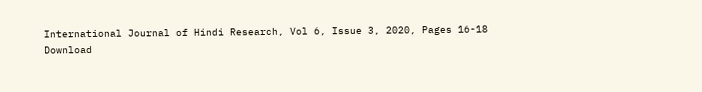International Journal of Hindi Research, Vol 6, Issue 3, 2020, Pages 16-18
Download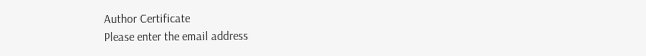Author Certificate
Please enter the email address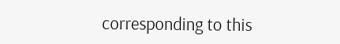corresponding to this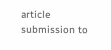article submission to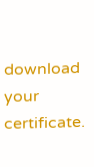download your certificate.